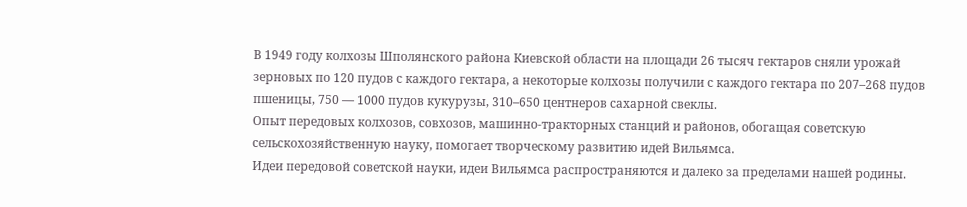В 1949 году колхозы Шполянского района Киевской области на площади 26 тысяч гектаров сняли урожай зерновых по 120 пудов с каждого гектара, а некоторые колхозы получили с каждого гектара по 207–268 пудов пшеницы, 750 — 1000 пудов кукурузы, 310–650 центнеров сахарной свеклы.
Опыт передовых колхозов, совхозов, машинно-тракторных станций и районов, обогащая советскую сельскохозяйственную науку, помогает творческому развитию идей Вильямса.
Идеи передовой советской науки, идеи Вильямса распространяются и далеко за пределами нашей родины.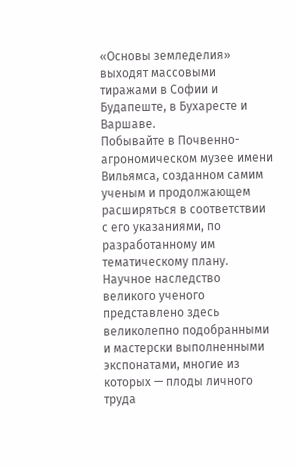«Основы земледелия» выходят массовыми тиражами в Софии и Будапеште, в Бухаресте и Варшаве.
Побывайте в Почвенно-агрономическом музее имени Вильямса, созданном самим ученым и продолжающем расширяться в соответствии с его указаниями, по разработанному им тематическому плану.
Научное наследство великого ученого представлено здесь великолепно подобранными и мастерски выполненными экспонатами, многие из которых — плоды личного труда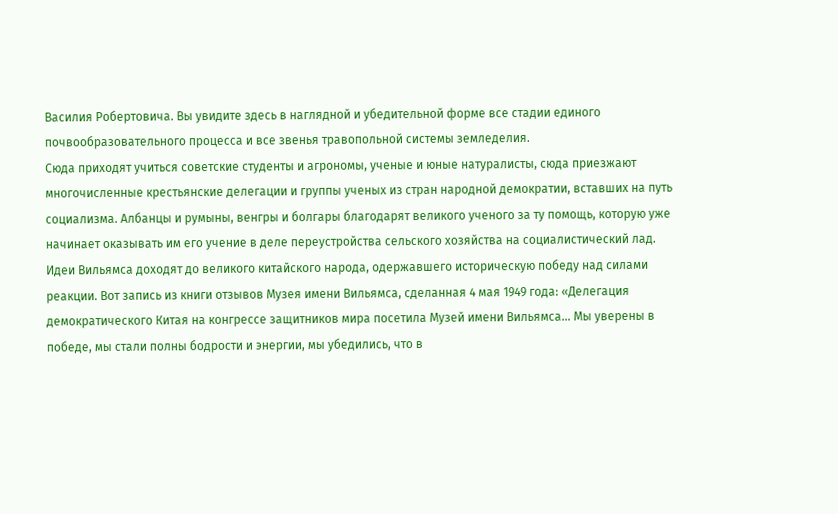Василия Робертовича. Вы увидите здесь в наглядной и убедительной форме все стадии единого почвообразовательного процесса и все звенья травопольной системы земледелия.
Сюда приходят учиться советские студенты и агрономы, ученые и юные натуралисты, сюда приезжают многочисленные крестьянские делегации и группы ученых из стран народной демократии, вставших на путь социализма. Албанцы и румыны, венгры и болгары благодарят великого ученого за ту помощь, которую уже начинает оказывать им его учение в деле переустройства сельского хозяйства на социалистический лад.
Идеи Вильямса доходят до великого китайского народа, одержавшего историческую победу над силами реакции. Вот запись из книги отзывов Музея имени Вильямса, сделанная 4 мая 1949 года: «Делегация демократического Китая на конгрессе защитников мира посетила Музей имени Вильямса… Мы уверены в победе, мы стали полны бодрости и энергии, мы убедились, что в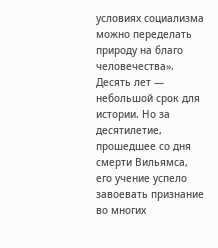условиях социализма можно переделать природу на благо человечества».
Десять лет — небольшой срок для истории. Но за десятилетие, прошедшее со дня смерти Вильямса, его учение успело завоевать признание во многих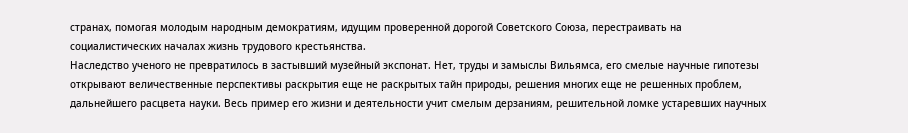странах, помогая молодым народным демократиям, идущим проверенной дорогой Советского Союза, перестраивать на социалистических началах жизнь трудового крестьянства.
Наследство ученого не превратилось в застывший музейный экспонат. Нет, труды и замыслы Вильямса, его смелые научные гипотезы открывают величественные перспективы раскрытия еще не раскрытых тайн природы, решения многих еще не решенных проблем, дальнейшего расцвета науки. Весь пример его жизни и деятельности учит смелым дерзаниям, решительной ломке устаревших научных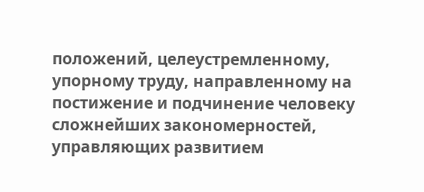положений, целеустремленному, упорному труду, направленному на постижение и подчинение человеку сложнейших закономерностей, управляющих развитием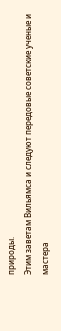природы.
Этим заветам Вильямса и следуют передовые советские ученые и мастера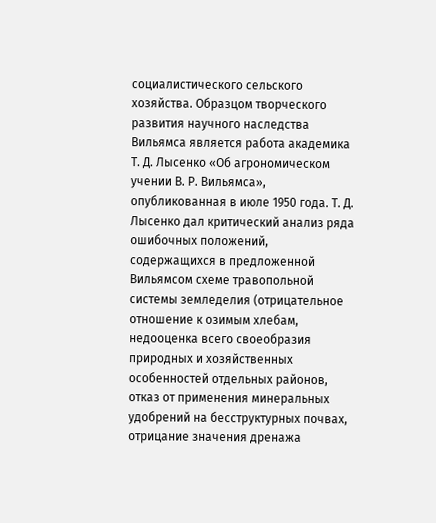социалистического сельского хозяйства. Образцом творческого развития научного наследства Вильямса является работа академика Т. Д. Лысенко «Об агрономическом учении В. Р. Вильямса», опубликованная в июле 1950 года. Т. Д. Лысенко дал критический анализ ряда ошибочных положений, содержащихся в предложенной Вильямсом схеме травопольной системы земледелия (отрицательное отношение к озимым хлебам, недооценка всего своеобразия природных и хозяйственных особенностей отдельных районов, отказ от применения минеральных удобрений на бесструктурных почвах, отрицание значения дренажа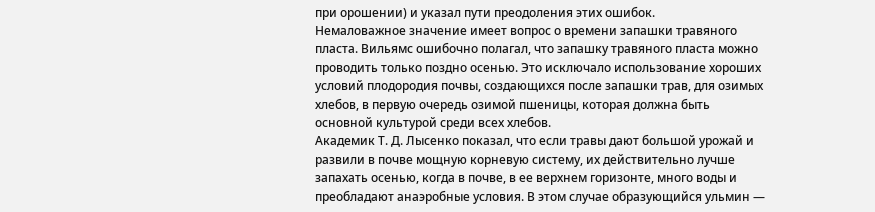при орошении) и указал пути преодоления этих ошибок.
Немаловажное значение имеет вопрос о времени запашки травяного пласта. Вильямс ошибочно полагал, что запашку травяного пласта можно проводить только поздно осенью. Это исключало использование хороших условий плодородия почвы, создающихся после запашки трав, для озимых хлебов, в первую очередь озимой пшеницы, которая должна быть основной культурой среди всех хлебов.
Академик Т. Д. Лысенко показал, что если травы дают большой урожай и развили в почве мощную корневую систему, их действительно лучше запахать осенью, когда в почве, в ее верхнем горизонте, много воды и преобладают анаэробные условия. В этом случае образующийся ульмин —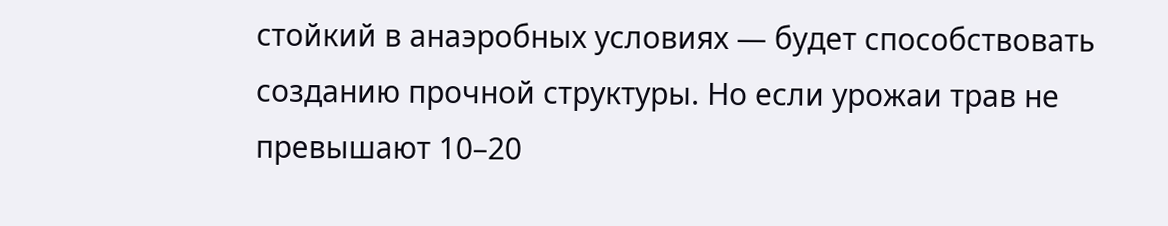стойкий в анаэробных условиях — будет способствовать созданию прочной структуры. Но если урожаи трав не превышают 10–20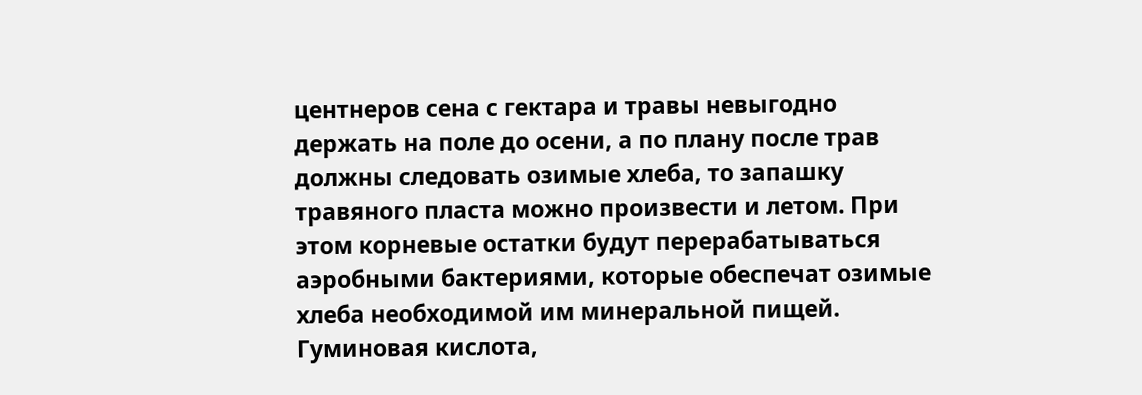центнеров сена с гектара и травы невыгодно держать на поле до осени, а по плану после трав должны следовать озимые хлеба, то запашку травяного пласта можно произвести и летом. При этом корневые остатки будут перерабатываться аэробными бактериями, которые обеспечат озимые хлеба необходимой им минеральной пищей. Гуминовая кислота,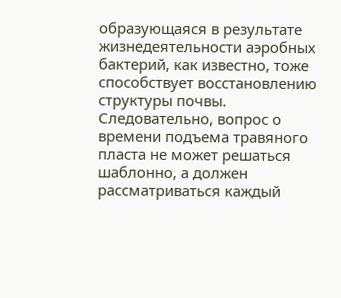образующаяся в результате жизнедеятельности аэробных бактерий, как известно, тоже способствует восстановлению структуры почвы. Следовательно, вопрос о времени подъема травяного пласта не может решаться шаблонно, а должен рассматриваться каждый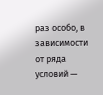раз особо, в зависимости от ряда условий —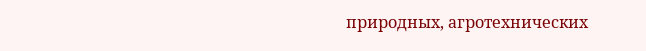природных, агротехнических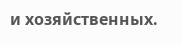и хозяйственных.